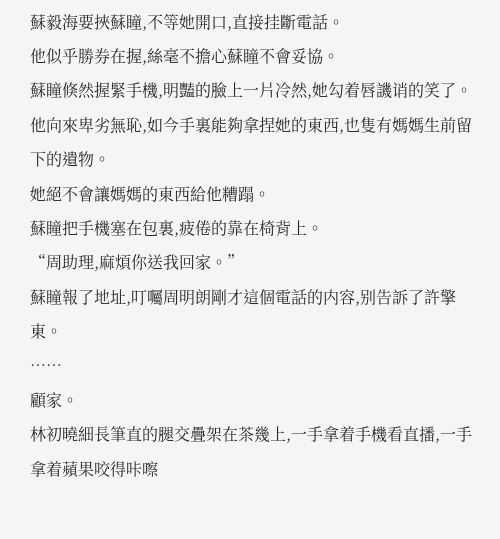蘇毅海要挾蘇瞳,不等她開口,直接挂斷電話。
他似乎勝券在握,絲毫不擔心蘇瞳不會妥協。
蘇瞳倏然握緊手機,明豔的臉上一片冷然,她勾着唇譏诮的笑了。
他向來卑劣無恥,如今手裏能夠拿捏她的東西,也隻有媽媽生前留下的遺物。
她絕不會讓媽媽的東西給他糟蹋。
蘇瞳把手機塞在包裏,疲倦的靠在椅背上。
“周助理,麻煩你送我回家。”
蘇瞳報了地址,叮囑周明朗剛才這個電話的内容,别告訴了許擎東。
……
顧家。
林初曉細長筆直的腿交疊架在茶幾上,一手拿着手機看直播,一手拿着蘋果咬得咔嚓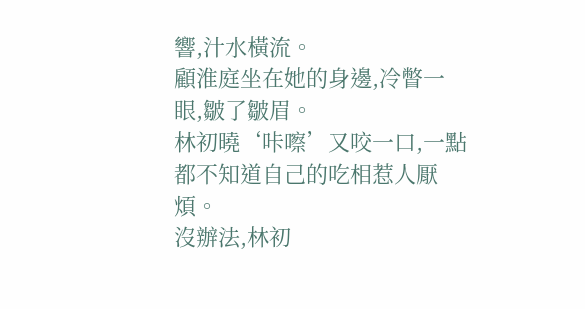響,汁水橫流。
顧淮庭坐在她的身邊,冷瞥一眼,皺了皺眉。
林初曉‘咔嚓’又咬一口,一點都不知道自己的吃相惹人厭煩。
沒辦法,林初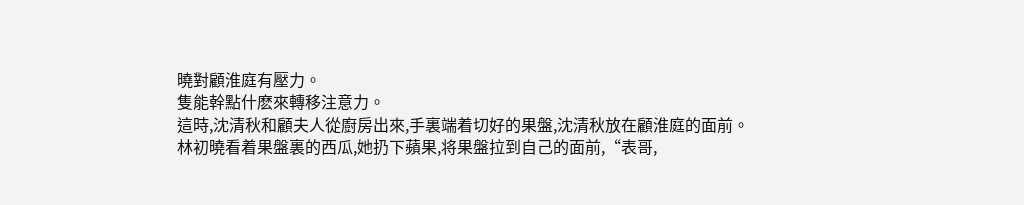曉對顧淮庭有壓力。
隻能幹點什麽來轉移注意力。
這時,沈清秋和顧夫人從廚房出來,手裏端着切好的果盤,沈清秋放在顧淮庭的面前。
林初曉看着果盤裏的西瓜,她扔下蘋果,将果盤拉到自己的面前,“表哥,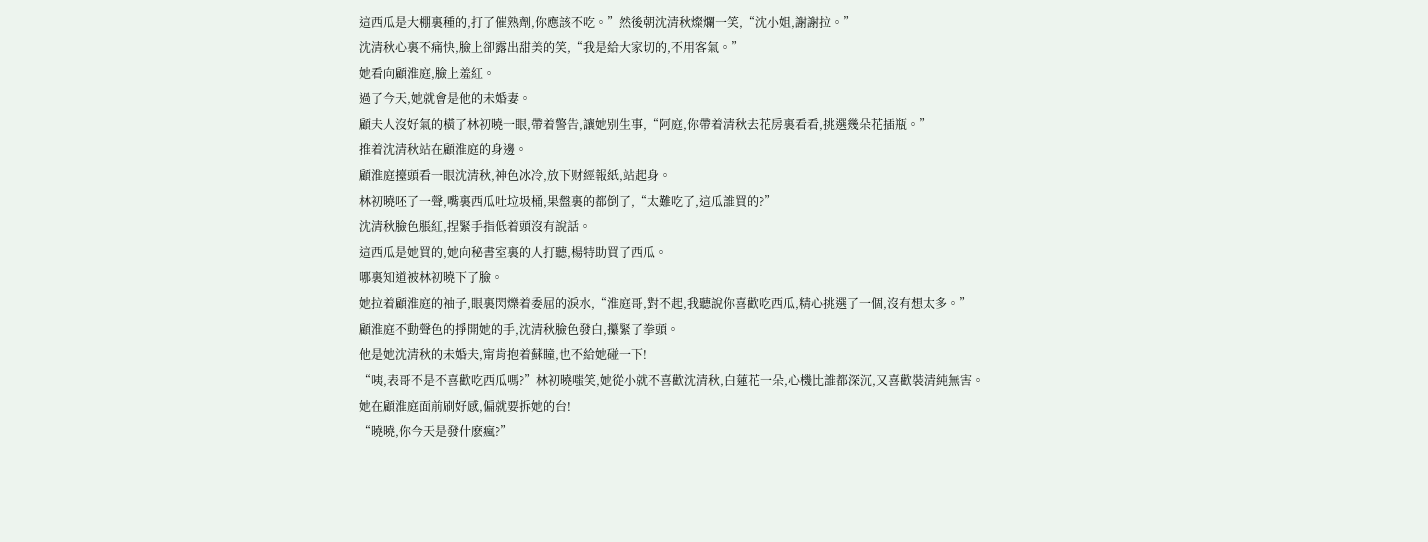這西瓜是大棚裏種的,打了催熟劑,你應該不吃。”然後朝沈清秋燦爛一笑,“沈小姐,謝謝拉。”
沈清秋心裏不痛快,臉上卻露出甜美的笑,“我是給大家切的,不用客氣。”
她看向顧淮庭,臉上羞紅。
過了今天,她就會是他的未婚妻。
顧夫人沒好氣的橫了林初曉一眼,帶着警告,讓她别生事,“阿庭,你帶着清秋去花房裏看看,挑選幾朵花插瓶。”
推着沈清秋站在顧淮庭的身邊。
顧淮庭擡頭看一眼沈清秋,神色冰冷,放下财經報紙,站起身。
林初曉呸了一聲,嘴裏西瓜吐垃圾桶,果盤裏的都倒了,“太難吃了,這瓜誰買的?”
沈清秋臉色脹紅,捏緊手指低着頭沒有說話。
這西瓜是她買的,她向秘書室裏的人打聽,楊特助買了西瓜。
哪裏知道被林初曉下了臉。
她拉着顧淮庭的袖子,眼裏閃爍着委屈的淚水,“淮庭哥,對不起,我聽說你喜歡吃西瓜,精心挑選了一個,沒有想太多。”
顧淮庭不動聲色的掙開她的手,沈清秋臉色發白,攥緊了拳頭。
他是她沈清秋的未婚夫,甯肯抱着蘇瞳,也不給她碰一下!
“咦,表哥不是不喜歡吃西瓜嗎?”林初曉嗤笑,她從小就不喜歡沈清秋,白蓮花一朵,心機比誰都深沉,又喜歡裝清純無害。
她在顧淮庭面前刷好感,偏就要拆她的台!
“曉曉,你今天是發什麽瘋?”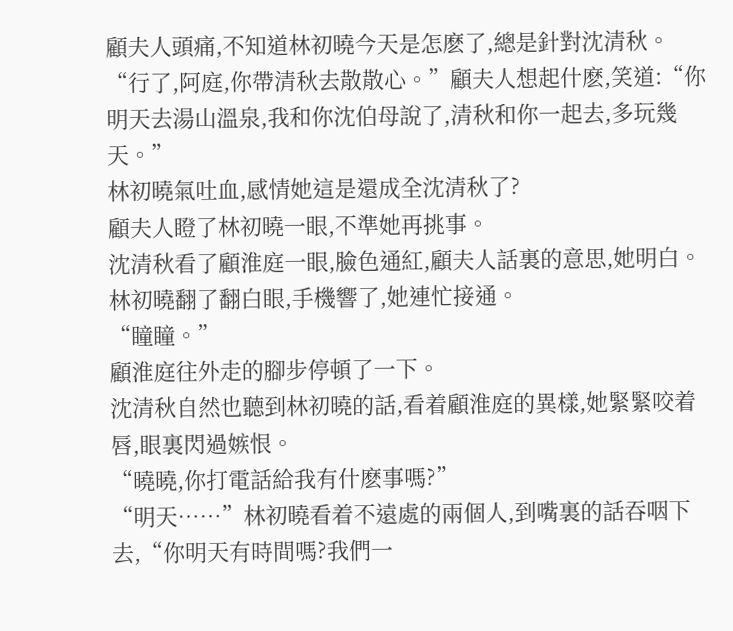顧夫人頭痛,不知道林初曉今天是怎麽了,總是針對沈清秋。
“行了,阿庭,你帶清秋去散散心。”顧夫人想起什麽,笑道:“你明天去湯山溫泉,我和你沈伯母說了,清秋和你一起去,多玩幾天。”
林初曉氣吐血,感情她這是還成全沈清秋了?
顧夫人瞪了林初曉一眼,不準她再挑事。
沈清秋看了顧淮庭一眼,臉色通紅,顧夫人話裏的意思,她明白。
林初曉翻了翻白眼,手機響了,她連忙接通。
“瞳瞳。”
顧淮庭往外走的腳步停頓了一下。
沈清秋自然也聽到林初曉的話,看着顧淮庭的異樣,她緊緊咬着唇,眼裏閃過嫉恨。
“曉曉,你打電話給我有什麽事嗎?”
“明天……”林初曉看着不遠處的兩個人,到嘴裏的話吞咽下去,“你明天有時間嗎?我們一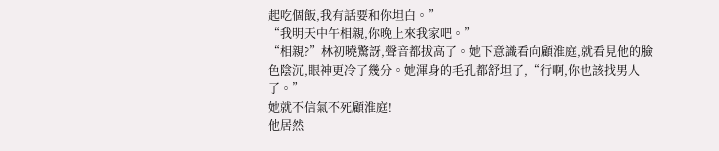起吃個飯,我有話要和你坦白。”
“我明天中午相親,你晚上來我家吧。”
“相親?”林初曉驚訝,聲音都拔高了。她下意識看向顧淮庭,就看見他的臉色陰沉,眼神更冷了幾分。她渾身的毛孔都舒坦了,“行啊,你也該找男人了。”
她就不信氣不死顧淮庭!
他居然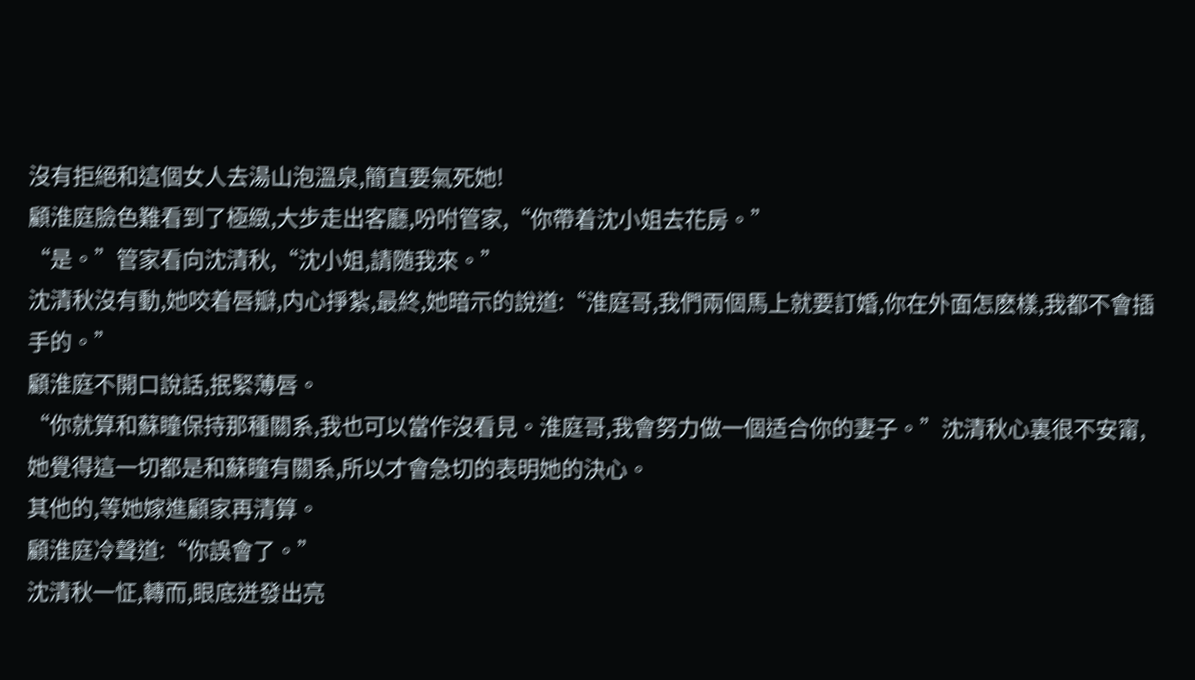沒有拒絕和這個女人去湯山泡溫泉,簡直要氣死她!
顧淮庭臉色難看到了極緻,大步走出客廳,吩咐管家,“你帶着沈小姐去花房。”
“是。”管家看向沈清秋,“沈小姐,請随我來。”
沈清秋沒有動,她咬着唇瓣,内心掙紮,最終,她暗示的說道:“淮庭哥,我們兩個馬上就要訂婚,你在外面怎麽樣,我都不會插手的。”
顧淮庭不開口說話,抿緊薄唇。
“你就算和蘇瞳保持那種關系,我也可以當作沒看見。淮庭哥,我會努力做一個适合你的妻子。”沈清秋心裏很不安甯,她覺得這一切都是和蘇瞳有關系,所以才會急切的表明她的決心。
其他的,等她嫁進顧家再清算。
顧淮庭冷聲道:“你誤會了。”
沈清秋一怔,轉而,眼底迸發出亮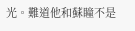光。難道他和蘇瞳不是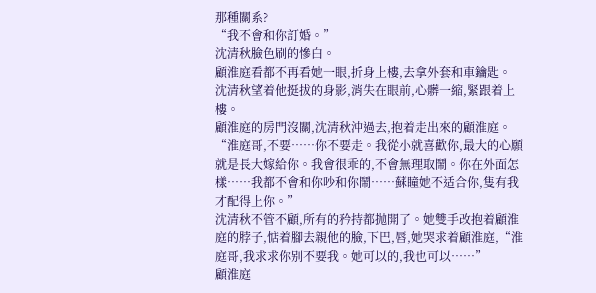那種關系?
“我不會和你訂婚。”
沈清秋臉色刷的慘白。
顧淮庭看都不再看她一眼,折身上樓,去拿外套和車鑰匙。
沈清秋望着他挺拔的身影,消失在眼前,心髒一縮,緊跟着上樓。
顧淮庭的房門沒關,沈清秋沖過去,抱着走出來的顧淮庭。
“淮庭哥,不要……你不要走。我從小就喜歡你,最大的心願就是長大嫁給你。我會很乖的,不會無理取鬧。你在外面怎樣……我都不會和你吵和你鬧……蘇瞳她不适合你,隻有我才配得上你。”
沈清秋不管不顧,所有的矜持都抛開了。她雙手改抱着顧淮庭的脖子,惦着腳去親他的臉,下巴,唇,她哭求着顧淮庭,“淮庭哥,我求求你别不要我。她可以的,我也可以……”
顧淮庭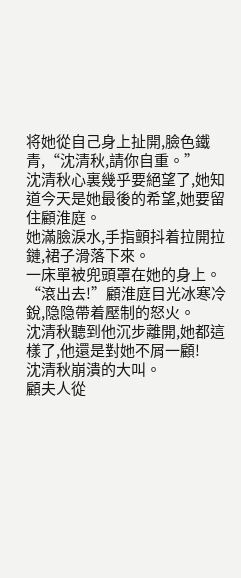将她從自己身上扯開,臉色鐵青,“沈清秋,請你自重。”
沈清秋心裏幾乎要絕望了,她知道今天是她最後的希望,她要留住顧淮庭。
她滿臉淚水,手指顫抖着拉開拉鏈,裙子滑落下來。
一床單被兜頭罩在她的身上。
“滾出去!”顧淮庭目光冰寒冷銳,隐隐帶着壓制的怒火。
沈清秋聽到他沉步離開,她都這樣了,他還是對她不屑一顧!
沈清秋崩潰的大叫。
顧夫人從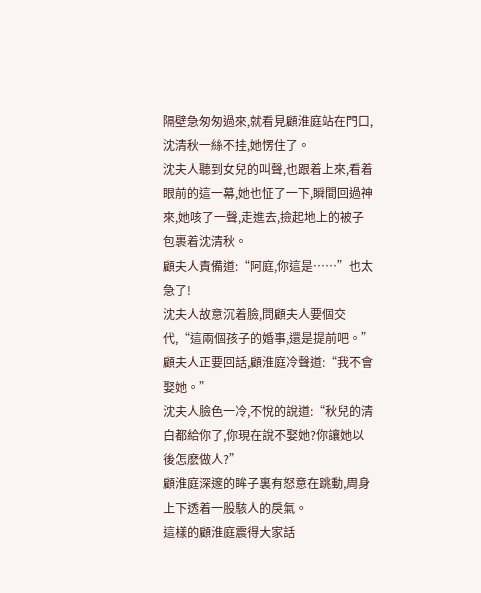隔壁急匆匆過來,就看見顧淮庭站在門口,沈清秋一絲不挂,她愣住了。
沈夫人聽到女兒的叫聲,也跟着上來,看着眼前的這一幕,她也怔了一下,瞬間回過神來,她咳了一聲,走進去,撿起地上的被子包裹着沈清秋。
顧夫人責備道:“阿庭,你這是……”也太急了!
沈夫人故意沉着臉,問顧夫人要個交代,“這兩個孩子的婚事,還是提前吧。”
顧夫人正要回話,顧淮庭冷聲道:“我不會娶她。”
沈夫人臉色一冷,不悅的說道:“秋兒的清白都給你了,你現在說不娶她?你讓她以後怎麽做人?”
顧淮庭深邃的眸子裏有怒意在跳動,周身上下透着一股駭人的戾氣。
這樣的顧淮庭震得大家話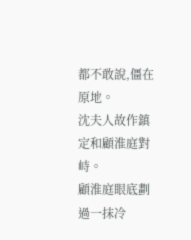都不敢說,僵在原地。
沈夫人故作鎮定和顧淮庭對峙。
顧淮庭眼底劃過一抹冷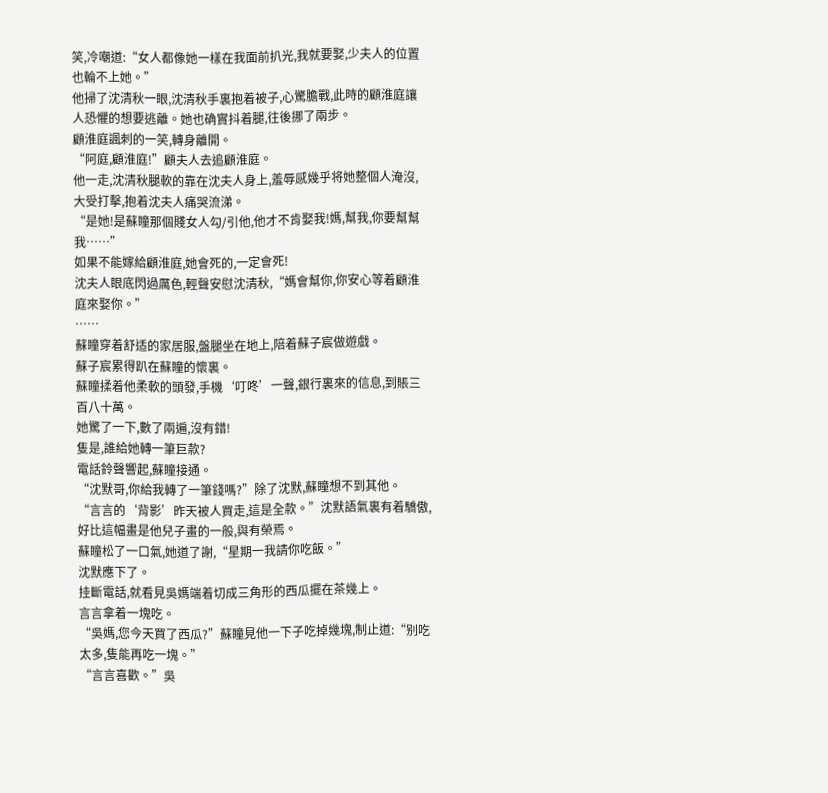笑,冷嘲道:“女人都像她一樣在我面前扒光,我就要娶,少夫人的位置也輪不上她。”
他掃了沈清秋一眼,沈清秋手裏抱着被子,心驚膽戰,此時的顧淮庭讓人恐懼的想要逃離。她也确實抖着腿,往後挪了兩步。
顧淮庭諷刺的一笑,轉身離開。
“阿庭,顧淮庭!”顧夫人去追顧淮庭。
他一走,沈清秋腿軟的靠在沈夫人身上,羞辱感幾乎将她整個人淹沒,大受打擊,抱着沈夫人痛哭流涕。
“是她!是蘇瞳那個賤女人勾/引他,他才不肯娶我!媽,幫我,你要幫幫我……”
如果不能嫁給顧淮庭,她會死的,一定會死!
沈夫人眼底閃過厲色,輕聲安慰沈清秋,“媽會幫你,你安心等着顧淮庭來娶你。”
……
蘇瞳穿着舒适的家居服,盤腿坐在地上,陪着蘇子宸做遊戲。
蘇子宸累得趴在蘇瞳的懷裏。
蘇瞳揉着他柔軟的頭發,手機‘叮咚’一聲,銀行裏來的信息,到賬三百八十萬。
她驚了一下,數了兩遍,沒有錯!
隻是,誰給她轉一筆巨款?
電話鈴聲響起,蘇瞳接通。
“沈默哥,你給我轉了一筆錢嗎?”除了沈默,蘇瞳想不到其他。
“言言的‘背影’昨天被人買走,這是全款。”沈默語氣裏有着驕傲,好比這幅畫是他兒子畫的一般,與有榮焉。
蘇瞳松了一口氣,她道了謝,“星期一我請你吃飯。”
沈默應下了。
挂斷電話,就看見吳媽端着切成三角形的西瓜擺在茶幾上。
言言拿着一塊吃。
“吳媽,您今天買了西瓜?”蘇瞳見他一下子吃掉幾塊,制止道:“别吃太多,隻能再吃一塊。”
“言言喜歡。”吳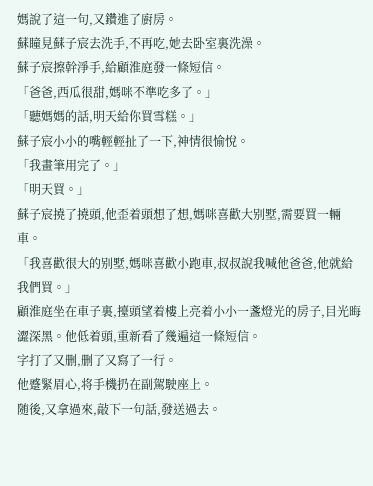媽說了這一句,又鑽進了廚房。
蘇瞳見蘇子宸去洗手,不再吃,她去卧室裏洗澡。
蘇子宸擦幹淨手,給顧淮庭發一條短信。
「爸爸,西瓜很甜,媽咪不準吃多了。」
「聽媽媽的話,明天給你買雪糕。」
蘇子宸小小的嘴輕輕扯了一下,神情很愉悅。
「我畫筆用完了。」
「明天買。」
蘇子宸撓了撓頭,他歪着頭想了想,媽咪喜歡大别墅,需要買一輛車。
「我喜歡很大的别墅,媽咪喜歡小跑車,叔叔說我喊他爸爸,他就給我們買。」
顧淮庭坐在車子裏,擡頭望着樓上亮着小小一盞燈光的房子,目光晦澀深黑。他低着頭,重新看了幾遍這一條短信。
字打了又删,删了又寫了一行。
他蹙緊眉心,将手機扔在副駕駛座上。
随後,又拿過來,敲下一句話,發送過去。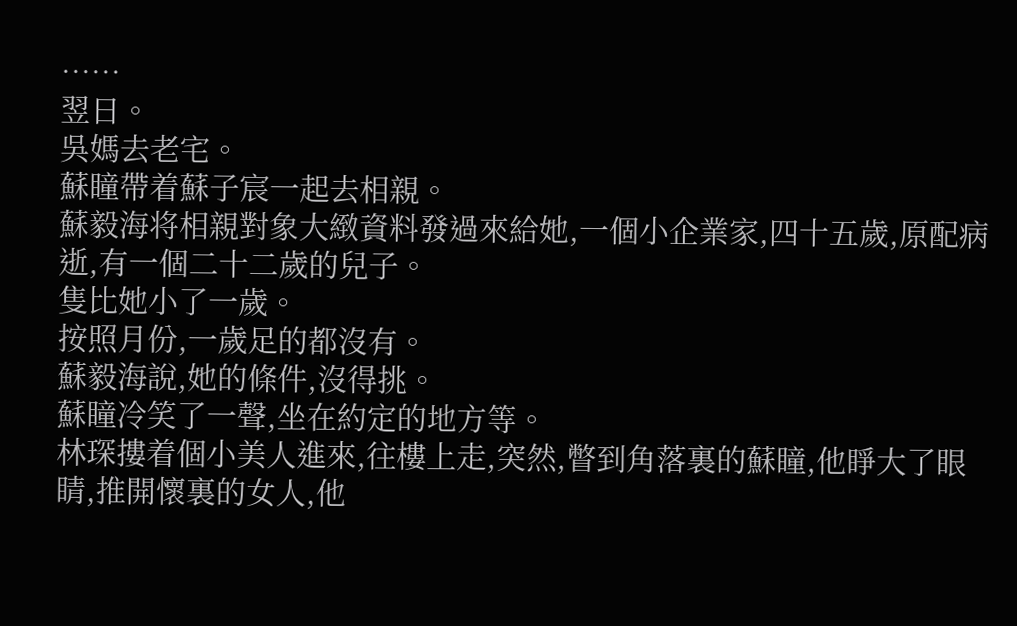……
翌日。
吳媽去老宅。
蘇瞳帶着蘇子宸一起去相親。
蘇毅海将相親對象大緻資料發過來給她,一個小企業家,四十五歲,原配病逝,有一個二十二歲的兒子。
隻比她小了一歲。
按照月份,一歲足的都沒有。
蘇毅海說,她的條件,沒得挑。
蘇瞳冷笑了一聲,坐在約定的地方等。
林琛摟着個小美人進來,往樓上走,突然,瞥到角落裏的蘇瞳,他睜大了眼睛,推開懷裏的女人,他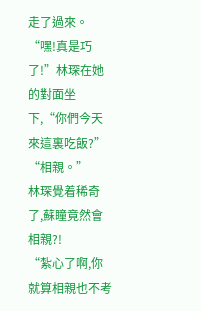走了過來。
“嘿!真是巧了!”林琛在她的對面坐下,“你們今天來這裏吃飯?”
“相親。”
林琛覺着稀奇了,蘇瞳竟然會相親?!
“紮心了啊,你就算相親也不考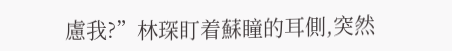慮我?”林琛盯着蘇瞳的耳側,突然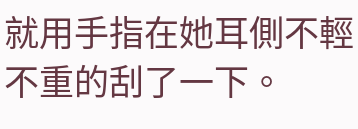就用手指在她耳側不輕不重的刮了一下。